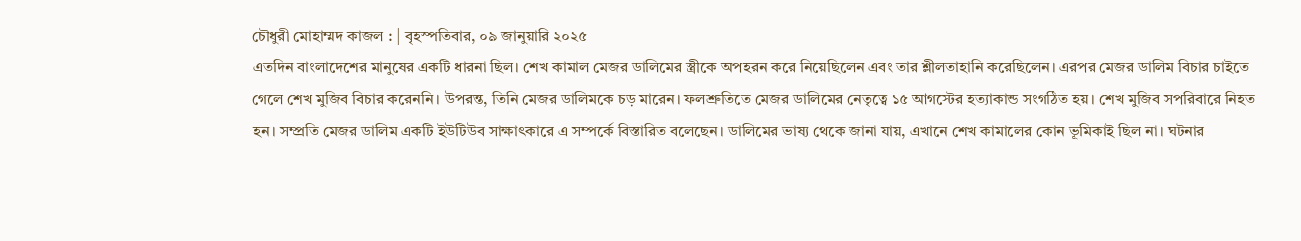চৌধুরী মোহাম্মদ কাজল : | বৃহস্পতিবার, ০৯ জানুয়ারি ২০২৫
এতদিন বাংলাদেশের মানুষের একটি ধারনা ছিল। শেখ কামাল মেজর ডালিমের স্ত্রীকে অপহরন করে নিয়েছিলেন এবং তার শ্লীলতাহানি করেছিলেন। এরপর মেজর ডালিম বিচার চাইতে গেলে শেখ মুজিব বিচার করেননি। উপরন্ত, তিনি মেজর ডালিমকে চড় মারেন। ফলশ্রুতিতে মেজর ডালিমের নেতৃত্বে ১৫ আগস্টের হত্যাকান্ড সংগঠিত হয়। শেখ মুজিব সপরিবারে নিহত হন। সম্প্রতি মেজর ডালিম একটি ইউটিউব সাক্ষাৎকারে এ সম্পর্কে বিস্তারিত বলেছেন। ডালিমের ভাষ্য থেকে জানা যায়, এখানে শেখ কামালের কোন ভূমিকাই ছিল না। ঘটনার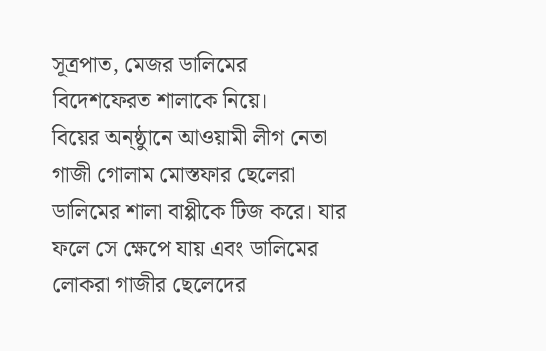সূত্রপাত, মেজর ডালিমের বিদেশফেরত শালাকে নিয়ে।
বিয়ের অন্ষ্ঠুানে আওয়ামী লীগ নেতা গাজী গোলাম মোস্তফার ছেলেরা ডালিমের শালা বাপ্পীকে টিজ করে। যার ফলে সে ক্ষেপে যায় এবং ডালিমের লোকরা গাজীর ছেলেদের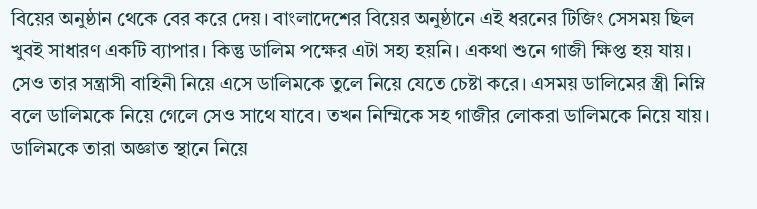বিয়ের অনুষ্ঠান থেকে বের করে দেয়। বাংলাদেশের বিয়ের অনুষ্ঠানে এই ধরনের টিজিং সেসময় ছিল খুবই সাধারণ একটি ব্যাপার। কিন্তু ডালিম পক্ষের এটা সহ্য হয়নি। একথা শুনে গাজী ক্ষিপ্ত হয় যায়। সেও তার সন্ত্রাসী বাহিনী নিয়ে এসে ডালিমকে তুলে নিয়ে যেতে চেষ্টা করে। এসময় ডালিমের স্ত্রী নিম্নি বলে ডালিমকে নিয়ে গেলে সেও সাথে যাবে। তখন নিম্মিকে সহ গাজীর লোকরা ডালিমকে নিয়ে যায়। ডালিমকে তারা অজ্ঞাত স্থানে নিয়ে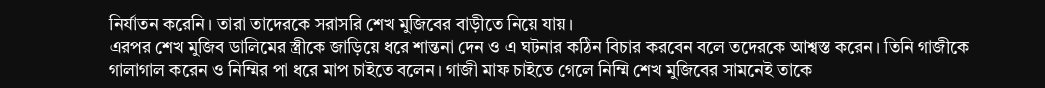নির্যাতন করেনি। তারা তাদেরকে সরাসরি শেখ মুজিবের বাড়ীতে নিয়ে যায়।
এরপর শেখ মুজিব ডালিমের স্ত্রীকে জাড়িয়ে ধরে শান্তনা দেন ও এ ঘটনার কঠিন বিচার করবেন বলে তদেরকে আশ্বস্ত করেন। তিনি গাজীকে গালাগাল করেন ও নিম্মির পা ধরে মাপ চাইতে বলেন। গাজী মাফ চাইতে গেলে নিম্মি শেখ মুজিবের সামনেই তাকে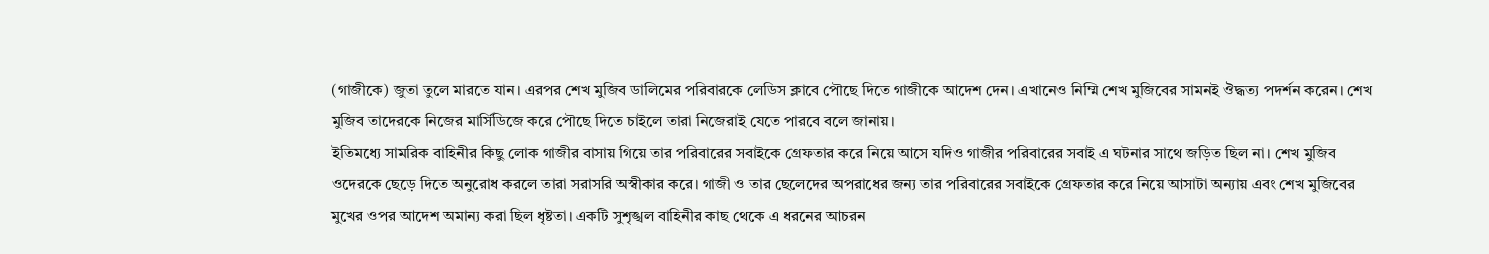(গাজীকে) জুতা তুলে মারতে যান। এরপর শেখ মুজিব ডালিমের পরিবারকে লেডিস ক্লাবে পৌছে দিতে গাজীকে আদেশ দেন। এখানেও নিম্মি শেখ মুজিবের সামনই ঔদ্ধত্য পদর্শন করেন। শেখ মুজিব তাদেরকে নিজের মার্সিডিজে করে পৌছে দিতে চাইলে তারা নিজেরাই যেতে পারবে বলে জানায়।
ইতিমধ্যে সামরিক বাহিনীর কিছু লোক গাজীর বাসায় গিয়ে তার পরিবারের সবাইকে গ্রেফতার করে নিয়ে আসে যদিও গাজীর পরিবারের সবাই এ ঘটনার সাথে জড়িত ছিল না। শেখ মুজিব ওদেরকে ছেড়ে দিতে অনুরোধ করলে তারা সরাসরি অস্বীকার করে। গাজী ও তার ছেলেদের অপরাধের জন্য তার পরিবারের সবাইকে গ্রেফতার করে নিয়ে আসাটা অন্যায় এবং শেখ মুজিবের মুখের ওপর আদেশ অমান্য করা ছিল ধৃষ্টতা। একটি সুশৃঙ্খল বাহিনীর কাছ থেকে এ ধরনের আচরন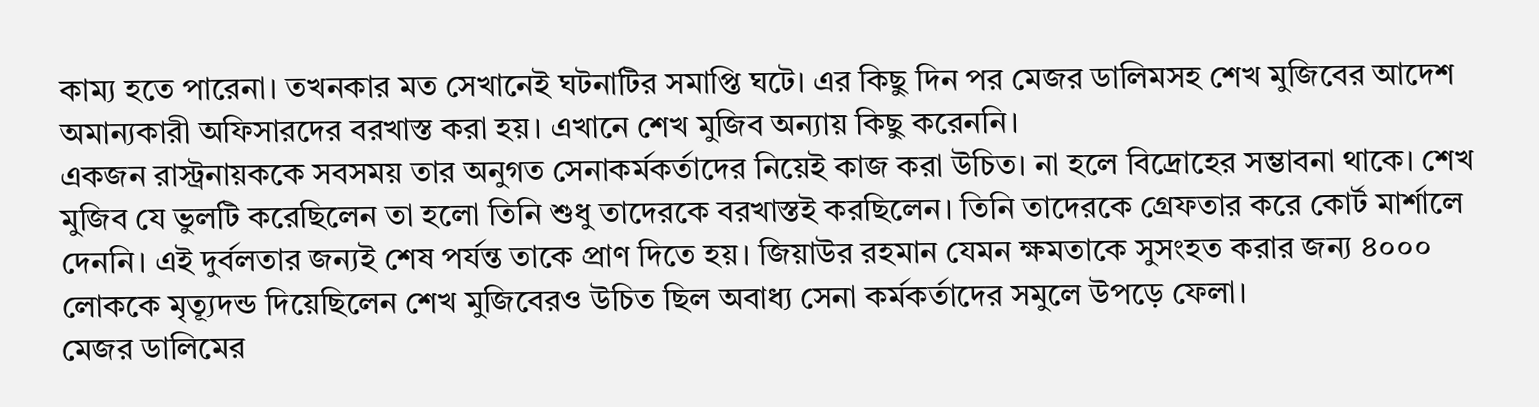কাম্য হতে পারেনা। তখনকার মত সেখানেই ঘটনাটির সমাপ্তি ঘটে। এর কিছু দিন পর মেজর ডালিমসহ শেখ মুজিবের আদেশ অমান্যকারী অফিসারদের বরখাস্ত করা হয়। এখানে শেখ মুজিব অন্যায় কিছু করেননি।
একজন রাস্ট্রনায়ককে সবসময় তার অনুগত সেনাকর্মকর্তাদের নিয়েই কাজ করা উচিত। না হলে বিদ্রোহের সম্ভাবনা থাকে। শেখ মুজিব যে ভুলটি করেছিলেন তা হলো তিনি শুধু তাদেরকে বরখাস্তই করছিলেন। তিনি তাদেরকে গ্রেফতার করে কোর্ট মার্শালে দেননি। এই দুর্বলতার জন্যই শেষ পর্যন্ত তাকে প্রাণ দিতে হয়। জিয়াউর রহমান যেমন ক্ষমতাকে সুসংহত করার জন্য ৪০০০ লোককে মৃত্যূদন্ড দিয়েছিলেন শেখ মুজিবেরও উচিত ছিল অবাধ্য সেনা কর্মকর্তাদের সমুলে উপড়ে ফেলা।
মেজর ডালিমের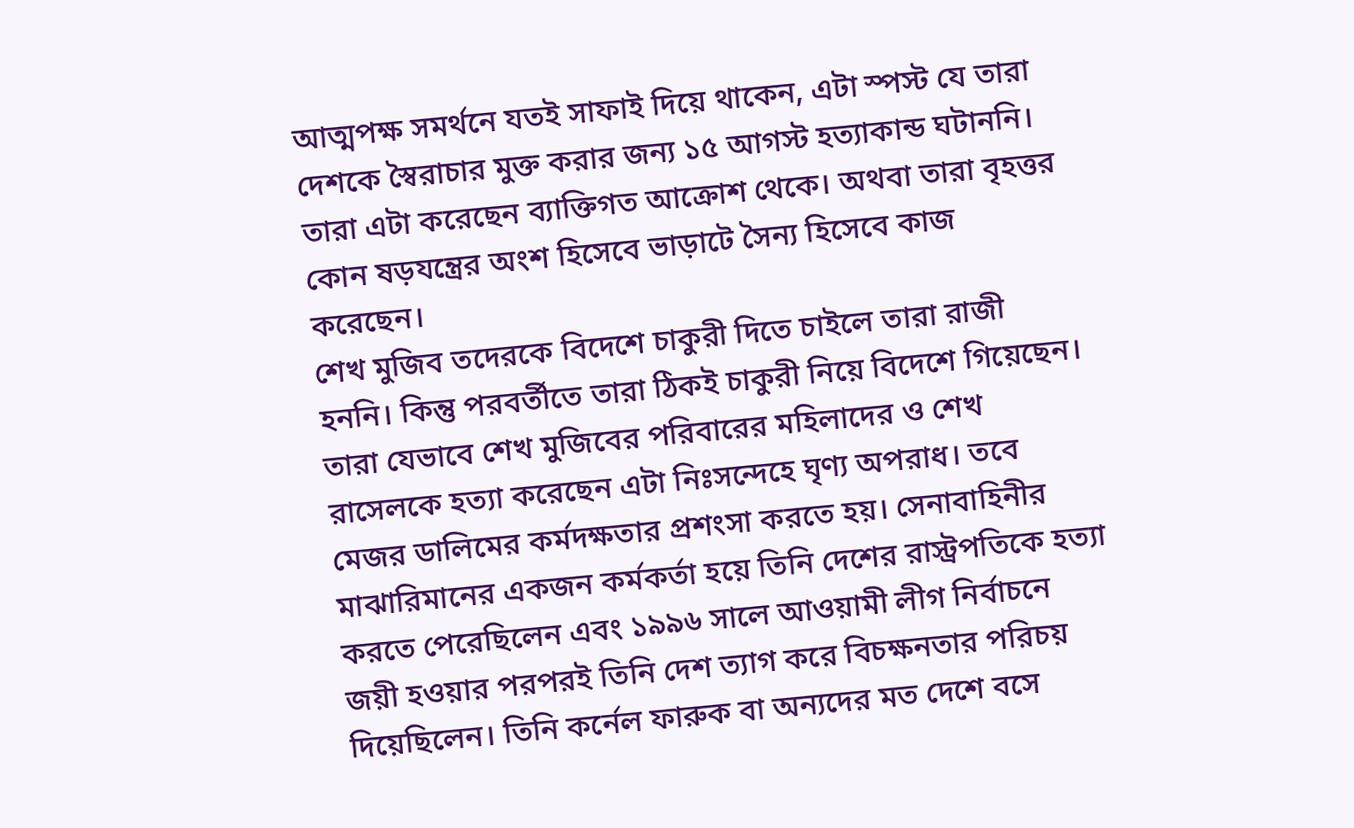আত্মপক্ষ সমর্থনে যতই সাফাই দিয়ে থাকেন, এটা স্পস্ট যে তারা দেশকে স্বৈরাচার মুক্ত করার জন্য ১৫ আগস্ট হত্যাকান্ড ঘটাননি। তারা এটা করেছেন ব্যাক্তিগত আক্রোশ থেকে। অথবা তারা বৃহত্তর কোন ষড়যন্ত্রের অংশ হিসেবে ভাড়াটে সৈন্য হিসেবে কাজ করেছেন।
শেখ মুজিব তদেরকে বিদেশে চাকুরী দিতে চাইলে তারা রাজী হননি। কিন্তু পরবর্তীতে তারা ঠিকই চাকুরী নিয়ে বিদেশে গিয়েছেন। তারা যেভাবে শেখ মুজিবের পরিবারের মহিলাদের ও শেখ রাসেলকে হত্যা করেছেন এটা নিঃসন্দেহে ঘৃণ্য অপরাধ। তবে মেজর ডালিমের কর্মদক্ষতার প্রশংসা করতে হয়। সেনাবাহিনীর মাঝারিমানের একজন কর্মকর্তা হয়ে তিনি দেশের রাস্ট্রপতিকে হত্যা করতে পেরেছিলেন এবং ১৯৯৬ সালে আওয়ামী লীগ নির্বাচনে জয়ী হওয়ার পরপরই তিনি দেশ ত্যাগ করে বিচক্ষনতার পরিচয় দিয়েছিলেন। তিনি কর্নেল ফারুক বা অন্যদের মত দেশে বসে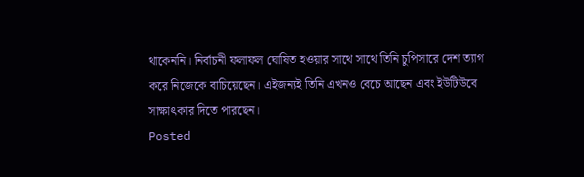থাকেননি। নির্বাচনী ফলাফল ঘোষিত হওয়ার সাথে সাথে তিনি চুপিসারে দেশ ত্যাগ করে নিজেকে বাচিয়েছেন। এইজন্যই তিনি এখনও বেচে আছেন এবং ইউটিউবে সাক্ষাৎকার দিতে পারছেন।
Posted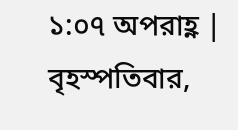১:০৭ অপরাহ্ণ | বৃহস্পতিবার,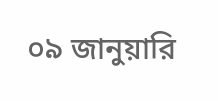০৯ জানুয়ারি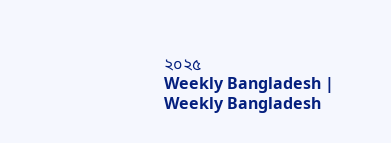২০২৫
Weekly Bangladesh | Weekly Bangladesh